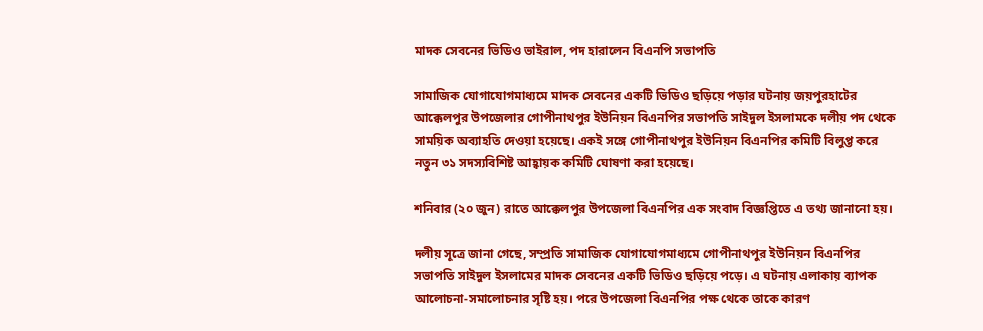মাদক সেবনের ভিডিও ভাইরাল, পদ হারালেন বিএনপি সভাপতি

সামাজিক যোগাযোগমাধ্যমে মাদক সেবনের একটি ভিডিও ছড়িয়ে পড়ার ঘটনায় জয়পুরহাটের আক্কেলপুর উপজেলার গোপীনাথপুর ইউনিয়ন বিএনপির সভাপতি সাইদুল ইসলামকে দলীয় পদ থেকে সাময়িক অব্যাহতি দেওয়া হয়েছে। একই সঙ্গে গোপীনাথপুর ইউনিয়ন বিএনপির কমিটি বিলুপ্ত করে নতুন ৩১ সদস্যবিশিষ্ট আহ্বায়ক কমিটি ঘোষণা করা হয়েছে।

শনিবার (২০ জুন) রাতে আক্কেলপুর উপজেলা বিএনপির এক সংবাদ বিজ্ঞপ্তিতে এ তথ্য জানানো হয়।

দলীয় সূত্রে জানা গেছে, সম্প্রতি সামাজিক যোগাযোগমাধ্যমে গোপীনাথপুর ইউনিয়ন বিএনপির সভাপতি সাইদুল ইসলামের মাদক সেবনের একটি ভিডিও ছড়িয়ে পড়ে। এ ঘটনায় এলাকায় ব্যাপক আলোচনা-সমালোচনার সৃষ্টি হয়। পরে উপজেলা বিএনপির পক্ষ থেকে তাকে কারণ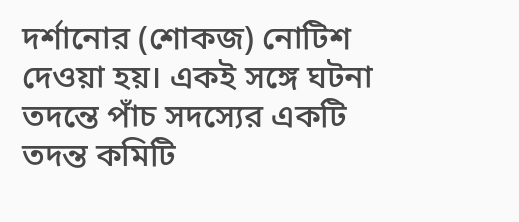দর্শানোর (শোকজ) নোটিশ দেওয়া হয়। একই সঙ্গে ঘটনা তদন্তে পাঁচ সদস্যের একটি তদন্ত কমিটি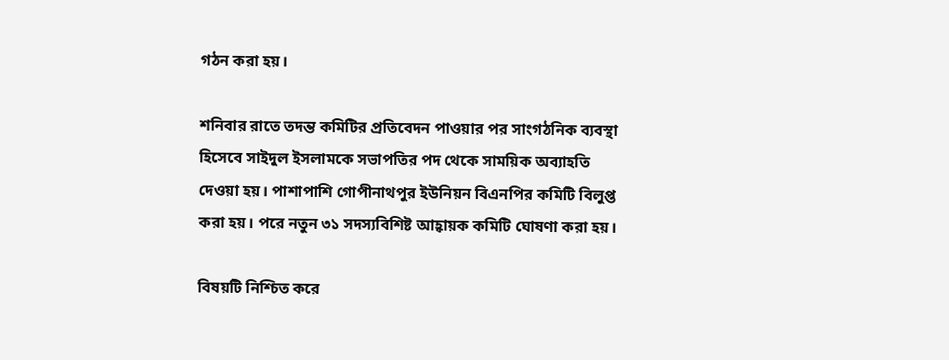গঠন করা হয়।

শনিবার রাতে তদন্ত কমিটির প্রতিবেদন পাওয়ার পর সাংগঠনিক ব্যবস্থা হিসেবে সাইদুল ইসলামকে সভাপতির পদ থেকে সাময়িক অব্যাহতি দেওয়া হয়। পাশাপাশি গোপীনাথপুর ইউনিয়ন বিএনপির কমিটি বিলুপ্ত করা হয়। পরে নতুন ৩১ সদস্যবিশিষ্ট আহ্বায়ক কমিটি ঘোষণা করা হয়।

বিষয়টি নিশ্চিত করে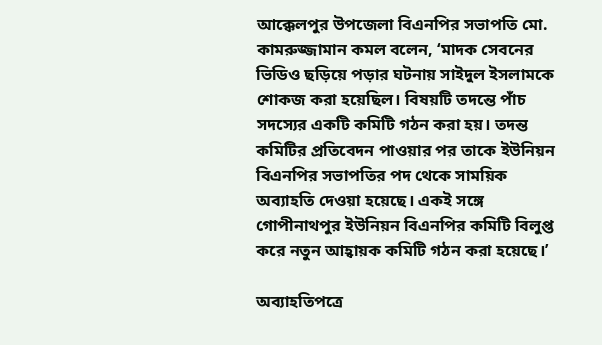আক্কেলপুর উপজেলা বিএনপির সভাপতি মো. কামরুজ্জামান কমল বলেন, ‘মাদক সেবনের ভিডিও ছড়িয়ে পড়ার ঘটনায় সাইদুল ইসলামকে শোকজ করা হয়েছিল। বিষয়টি তদন্তে পাঁচ সদস্যের একটি কমিটি গঠন করা হয়। তদন্ত কমিটির প্রতিবেদন পাওয়ার পর তাকে ইউনিয়ন বিএনপির সভাপতির পদ থেকে সাময়িক অব্যাহতি দেওয়া হয়েছে। একই সঙ্গে গোপীনাথপুর ইউনিয়ন বিএনপির কমিটি বিলুপ্ত করে নতুন আহ্বায়ক কমিটি গঠন করা হয়েছে।’

অব্যাহতিপত্রে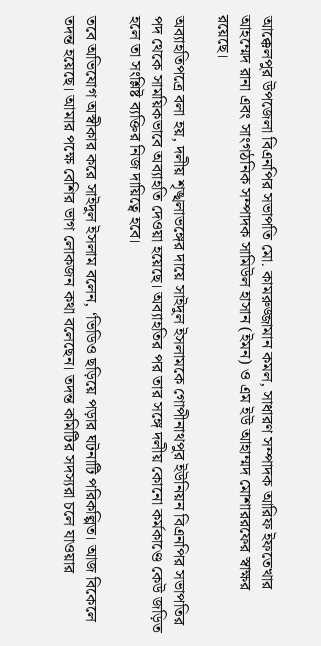আক্কেলপুর উপজেলা বিএনপির সভাপতি মো. কামরুজ্জামান কমল, সাধারণ সম্পাদক আরিফ ইফতেখার আহম্মেদ রানা এবং সাংগঠনিক সম্পাদক সামিউল হাসান (ইমন) ও এম ইউ আহাম্মদ মোশাররফের স্বাক্ষর রয়েছে।

অব্যাহতিপত্রে বলা হয়, দলীয় শৃঙ্খলাভঙ্গের দায়ে সাইদুল ইসলামকে গোপীনাথপুর ইউনিয়ন বিএনপির সভাপতির পদ থেকে সাময়িকভাবে অব্যাহতি দেওয়া হয়েছে। অব্যাহতির পর তার সঙ্গে দলীয় কোনো কর্মকাণ্ডে কেউ জড়িত হলে তা সংশ্লিষ্ট ব্যক্তির নিজ দায়িত্বে হবে।

তবে অভিযোগ অস্বীকার করে সাইদুল ইসলাম বলেন, ‘ভিডিও ছড়িয়ে পড়ার ঘটনাটি পরিকল্পিত। আজ বিকেলে তদন্ত হয়েছে। আমার পক্ষে বেশির ভাগ লোকজন কথা বলেছেন। তদন্ত কমিটির সদস্যরা চলে যাওয়ার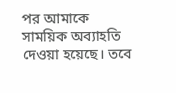পর আমাকে সাময়িক অব্যাহতি দেওয়া হয়েছে। তবে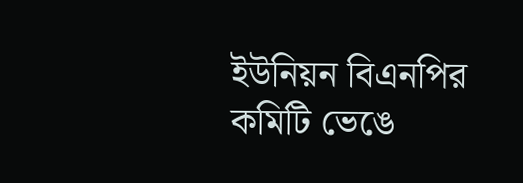ইউনিয়ন বিএনপির কমিটি ভেঙে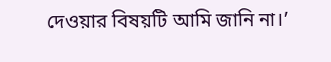দেওয়ার বিষয়টি আমি জানি না।’